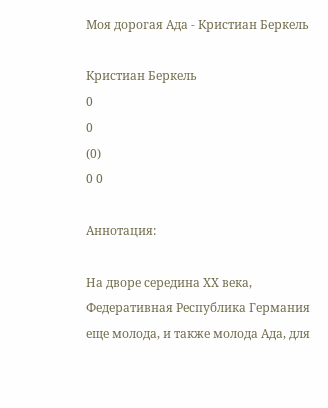Моя дорогая Ада - Кристиан Беркель

Кристиан Беркель
0
0
(0)
0 0

Аннотация:

На дворе середина ХХ века, Федеративная Республика Германия еще молода, и также молода Ада, для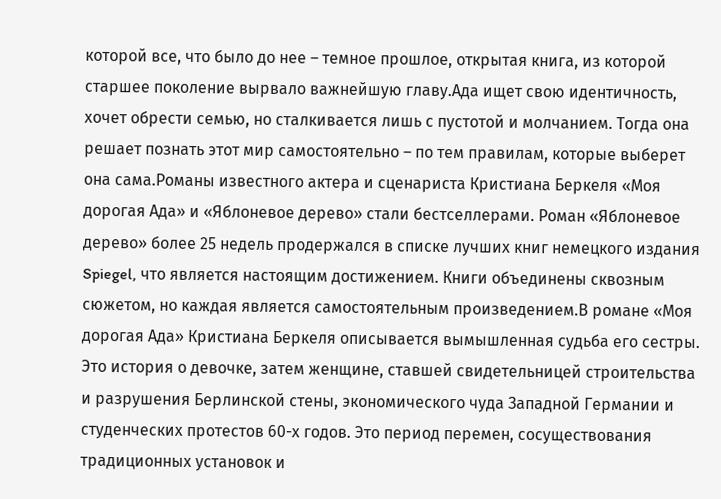которой все, что было до нее – темное прошлое, открытая книга, из которой старшее поколение вырвало важнейшую главу.Ада ищет свою идентичность, хочет обрести семью, но сталкивается лишь с пустотой и молчанием. Тогда она решает познать этот мир самостоятельно – по тем правилам, которые выберет она сама.Романы известного актера и сценариста Кристиана Беркеля «Моя дорогая Ада» и «Яблоневое дерево» стали бестселлерами. Роман «Яблоневое дерево» более 25 недель продержался в списке лучших книг немецкого издания Spiegel, что является настоящим достижением. Книги объединены сквозным сюжетом, но каждая является самостоятельным произведением.В романе «Моя дорогая Ада» Кристиана Беркеля описывается вымышленная судьба его сестры. Это история о девочке, затем женщине, ставшей свидетельницей строительства и разрушения Берлинской стены, экономического чуда Западной Германии и студенческих протестов 60-х годов. Это период перемен, сосуществования традиционных установок и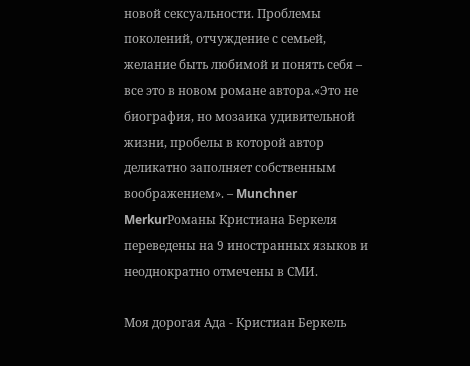новой сексуальности. Проблемы поколений, отчуждение с семьей, желание быть любимой и понять себя – все это в новом романе автора.«Это не биография, но мозаика удивительной жизни, пробелы в которой автор деликатно заполняет собственным воображением». – Munchner MerkurРоманы Кристиана Беркеля переведены на 9 иностранных языков и неоднократно отмечены в СМИ.

Моя дорогая Ада - Кристиан Беркель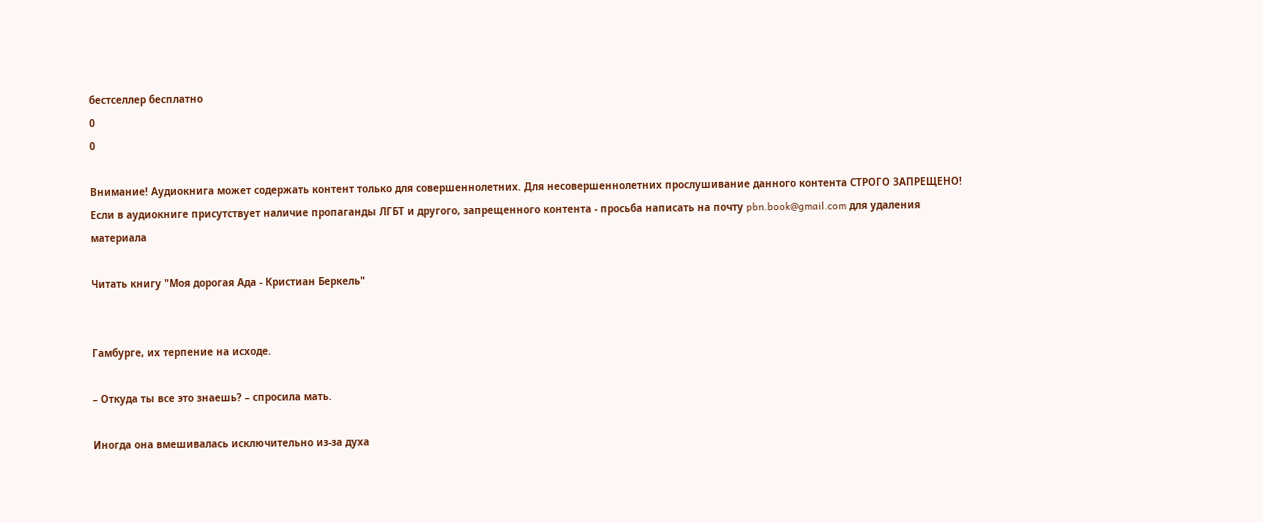бестселлер бесплатно
0
0

Внимание! Аудиокнига может содержать контент только для совершеннолетних. Для несовершеннолетних прослушивание данного контента СТРОГО ЗАПРЕЩЕНО! Если в аудиокниге присутствует наличие пропаганды ЛГБТ и другого, запрещенного контента - просьба написать на почту pbn.book@gmail.com для удаления материала

Читать книгу "Моя дорогая Ада - Кристиан Беркель"


Гамбурге, их терпение на исходе.

– Откуда ты все это знаешь? – спросила мать.

Иногда она вмешивалась исключительно из-за духа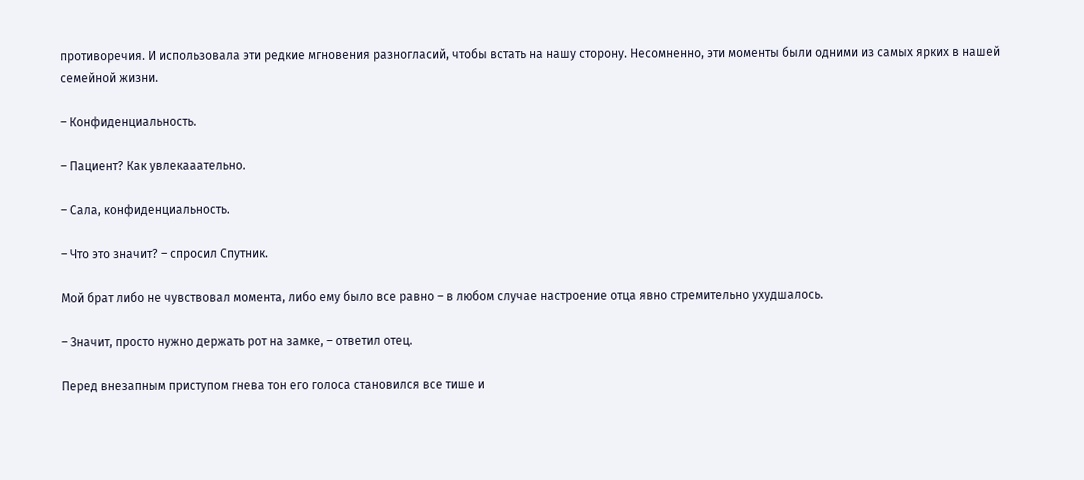противоречия. И использовала эти редкие мгновения разногласий, чтобы встать на нашу сторону. Несомненно, эти моменты были одними из самых ярких в нашей семейной жизни.

– Конфиденциальность.

– Пациент? Как увлекааательно.

– Сала, конфиденциальность.

– Что это значит? – спросил Спутник.

Мой брат либо не чувствовал момента, либо ему было все равно – в любом случае настроение отца явно стремительно ухудшалось.

– Значит, просто нужно держать рот на замке, – ответил отец.

Перед внезапным приступом гнева тон его голоса становился все тише и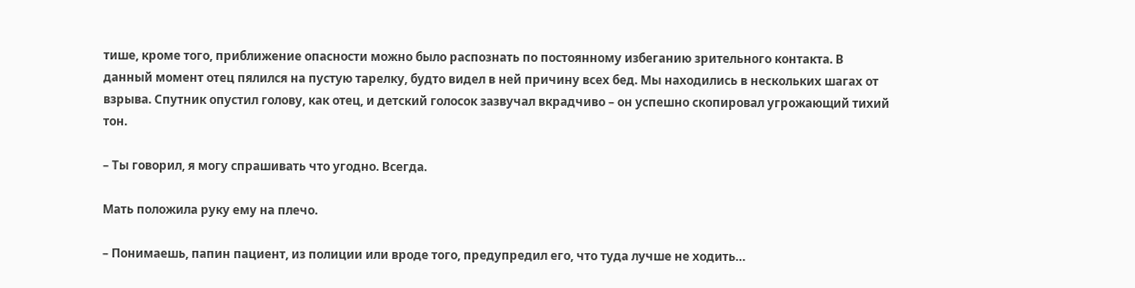тише, кроме того, приближение опасности можно было распознать по постоянному избеганию зрительного контакта. В данный момент отец пялился на пустую тарелку, будто видел в ней причину всех бед. Мы находились в нескольких шагах от взрыва. Спутник опустил голову, как отец, и детский голосок зазвучал вкрадчиво – он успешно скопировал угрожающий тихий тон.

– Ты говорил, я могу спрашивать что угодно. Всегда.

Мать положила руку ему на плечо.

– Понимаешь, папин пациент, из полиции или вроде того, предупредил его, что туда лучше не ходить…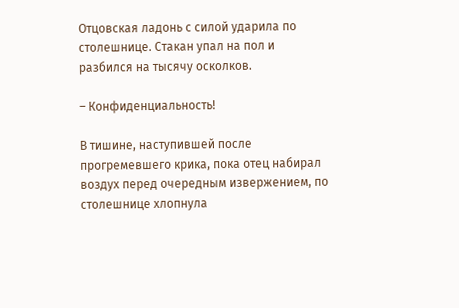Отцовская ладонь с силой ударила по столешнице. Стакан упал на пол и разбился на тысячу осколков.

– Конфиденциальность!

В тишине, наступившей после прогремевшего крика, пока отец набирал воздух перед очередным извержением, по столешнице хлопнула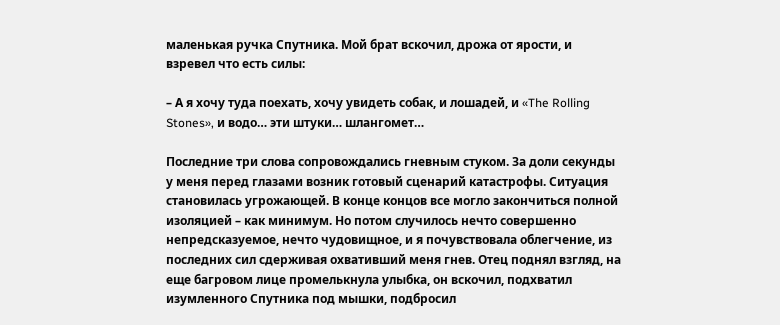маленькая ручка Спутника. Мой брат вскочил, дрожа от ярости, и взревел что есть силы:

– А я хочу туда поехать, хочу увидеть собак, и лошадей, и «The Rolling Stones», и водо… эти штуки… шлангомет…

Последние три слова сопровождались гневным стуком. За доли секунды у меня перед глазами возник готовый сценарий катастрофы. Ситуация становилась угрожающей. В конце концов все могло закончиться полной изоляцией – как минимум. Но потом случилось нечто совершенно непредсказуемое, нечто чудовищное, и я почувствовала облегчение, из последних сил сдерживая охвативший меня гнев. Отец поднял взгляд, на еще багровом лице промелькнула улыбка, он вскочил, подхватил изумленного Спутника под мышки, подбросил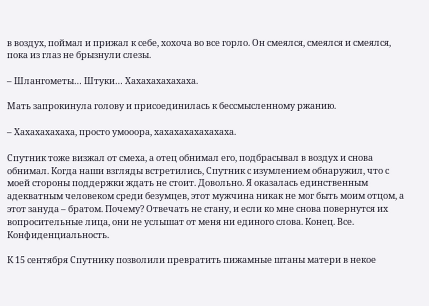в воздух, поймал и прижал к себе, хохоча во все горло. Он смеялся, смеялся и смеялся, пока из глаз не брызнули слезы.

– Шлангометы… Штуки… Хахахахахахаха.

Мать запрокинула голову и присоединилась к бессмысленному ржанию.

– Хахахахахаха, просто умооора, хахахахахахахаха.

Спутник тоже визжал от смеха, а отец обнимал его, подбрасывал в воздух и снова обнимал. Когда наши взгляды встретились, Спутник с изумлением обнаружил, что с моей стороны поддержки ждать не стоит. Довольно. Я оказалась единственным адекватным человеком среди безумцев, этот мужчина никак не мог быть моим отцом, а этот зануда – братом. Почему? Отвечать не стану, и если ко мне снова повернутся их вопросительные лица, они не услышат от меня ни единого слова. Конец. Все. Конфиденциальность.

К 15 сентября Спутнику позволили превратить пижамные штаны матери в некое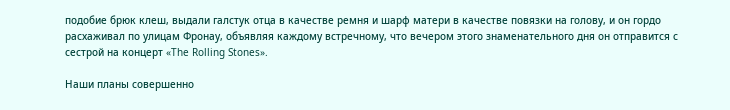подобие брюк клеш, выдали галстук отца в качестве ремня и шарф матери в качестве повязки на голову, и он гордо расхаживал по улицам Фронау, объявляя каждому встречному, что вечером этого знаменательного дня он отправится с сестрой на концерт «The Rolling Stones».

Наши планы совершенно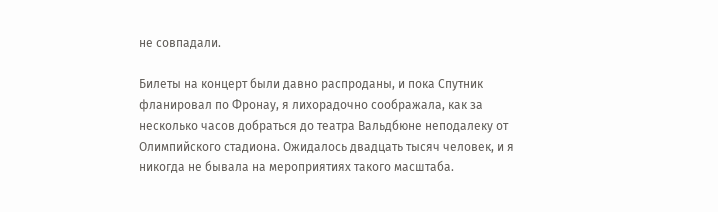не совпадали.

Билеты на концерт были давно распроданы, и пока Спутник фланировал по Фронау, я лихорадочно соображала, как за несколько часов добраться до театра Вальдбюне неподалеку от Олимпийского стадиона. Ожидалось двадцать тысяч человек, и я никогда не бывала на мероприятиях такого масштаба.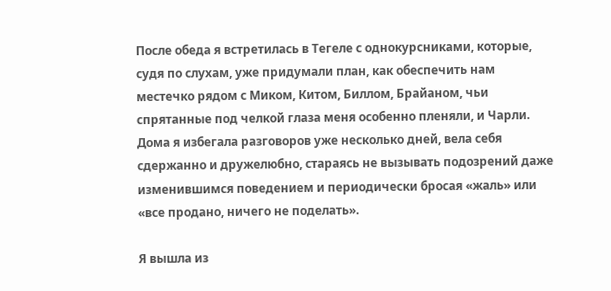После обеда я встретилась в Тегеле с однокурсниками, которые, судя по слухам, уже придумали план, как обеспечить нам местечко рядом с Миком, Китом, Биллом, Брайаном, чьи спрятанные под челкой глаза меня особенно пленяли, и Чарли. Дома я избегала разговоров уже несколько дней, вела себя сдержанно и дружелюбно, стараясь не вызывать подозрений даже изменившимся поведением и периодически бросая «жаль» или «все продано, ничего не поделать».

Я вышла из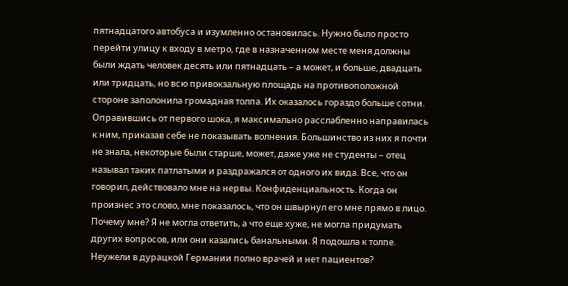пятнадцатого автобуса и изумленно остановилась. Нужно было просто перейти улицу к входу в метро, где в назначенном месте меня должны были ждать человек десять или пятнадцать – а может, и больше, двадцать или тридцать, но всю привокзальную площадь на противоположной стороне заполонила громадная толпа. Их оказалось гораздо больше сотни. Оправившись от первого шока, я максимально расслабленно направилась к ним, приказав себе не показывать волнения. Большинство из них я почти не знала, некоторые были старше, может, даже уже не студенты – отец называл таких патлатыми и раздражался от одного их вида. Все, что он говорил, действовало мне на нервы. Конфиденциальность. Когда он произнес это слово, мне показалось, что он швырнул его мне прямо в лицо. Почему мне? Я не могла ответить, а что еще хуже, не могла придумать других вопросов, или они казались банальными. Я подошла к толпе. Неужели в дурацкой Германии полно врачей и нет пациентов?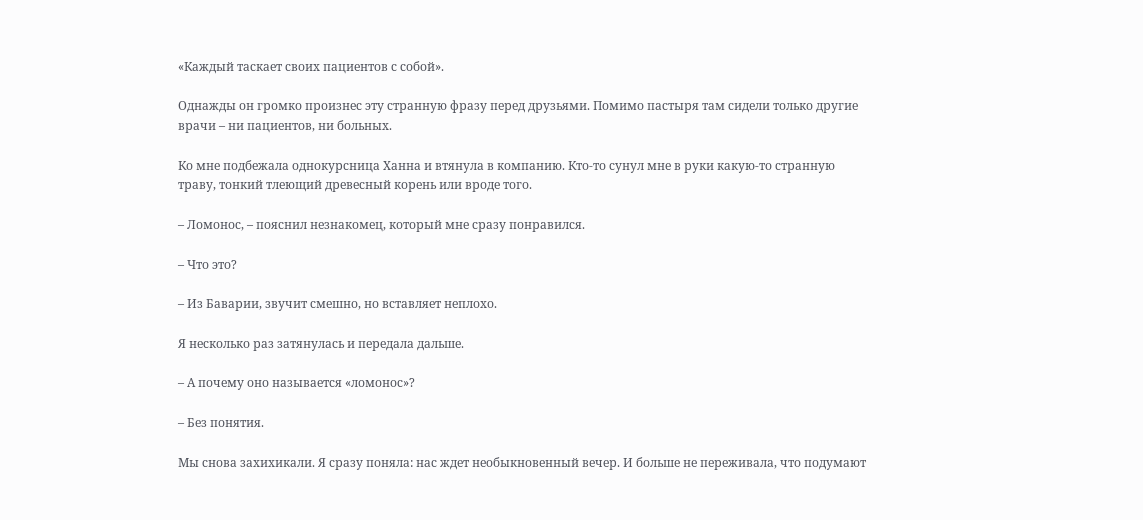«Каждый таскает своих пациентов с собой».

Однажды он громко произнес эту странную фразу перед друзьями. Помимо пастыря там сидели только другие врачи – ни пациентов, ни больных.

Ко мне подбежала однокурсница Ханна и втянула в компанию. Кто-то сунул мне в руки какую-то странную траву, тонкий тлеющий древесный корень или вроде того.

– Ломонос, – пояснил незнакомец, который мне сразу понравился.

– Что это?

– Из Баварии, звучит смешно, но вставляет неплохо.

Я несколько раз затянулась и передала дальше.

– А почему оно называется «ломонос»?

– Без понятия.

Мы снова захихикали. Я сразу поняла: нас ждет необыкновенный вечер. И больше не переживала, что подумают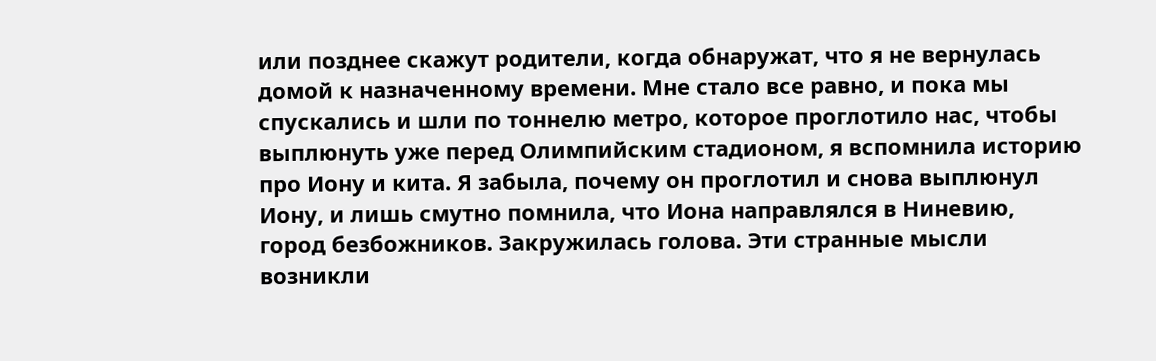или позднее скажут родители, когда обнаружат, что я не вернулась домой к назначенному времени. Мне стало все равно, и пока мы спускались и шли по тоннелю метро, которое проглотило нас, чтобы выплюнуть уже перед Олимпийским стадионом, я вспомнила историю про Иону и кита. Я забыла, почему он проглотил и снова выплюнул Иону, и лишь смутно помнила, что Иона направлялся в Ниневию, город безбожников. Закружилась голова. Эти странные мысли возникли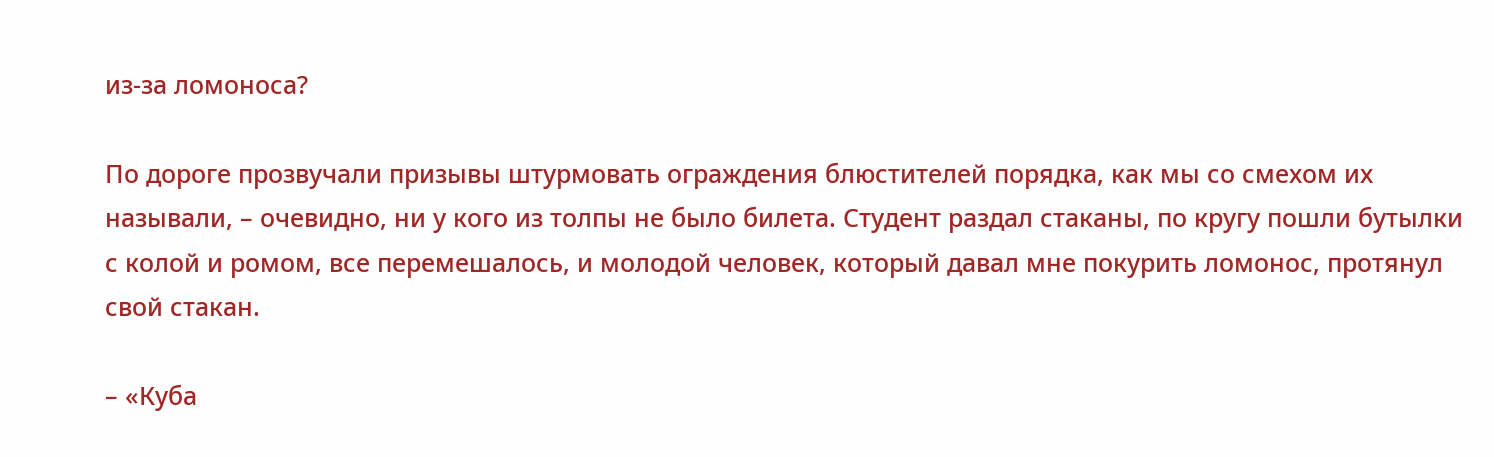из-за ломоноса?

По дороге прозвучали призывы штурмовать ограждения блюстителей порядка, как мы со смехом их называли, – очевидно, ни у кого из толпы не было билета. Студент раздал стаканы, по кругу пошли бутылки с колой и ромом, все перемешалось, и молодой человек, который давал мне покурить ломонос, протянул свой стакан.

– «Куба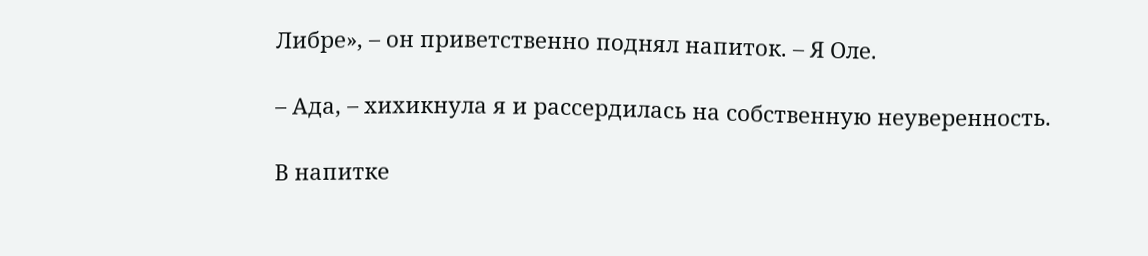Либре», – он приветственно поднял напиток. – Я Оле.

– Ада, – хихикнула я и рассердилась на собственную неуверенность.

В напитке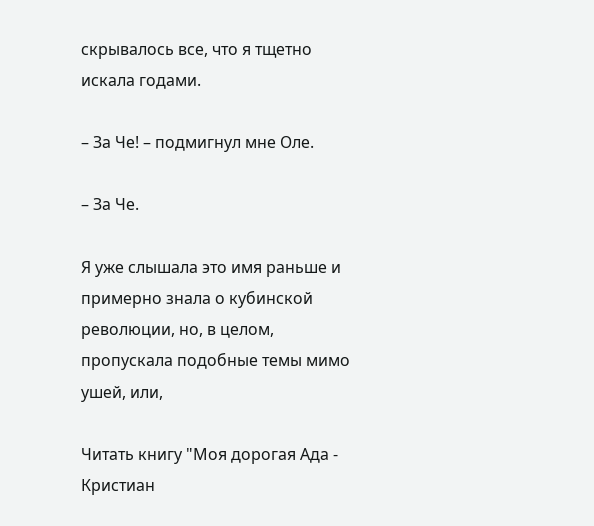скрывалось все, что я тщетно искала годами.

– За Че! – подмигнул мне Оле.

– За Че.

Я уже слышала это имя раньше и примерно знала о кубинской революции, но, в целом, пропускала подобные темы мимо ушей, или,

Читать книгу "Моя дорогая Ада - Кристиан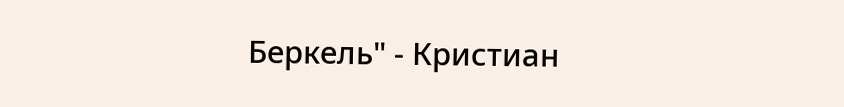Беркель" - Кристиан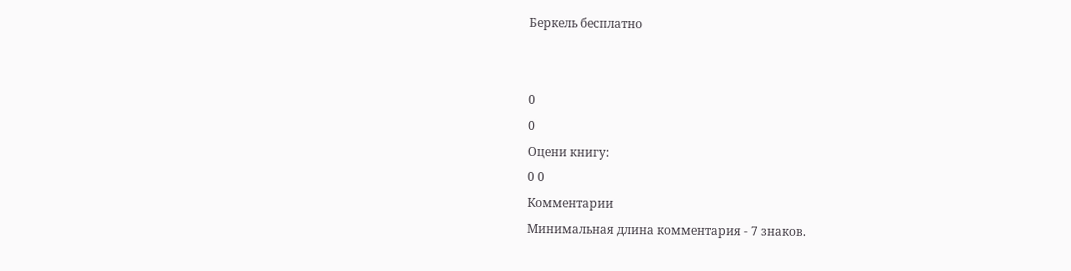Беркель бесплатно


0
0
Оцени книгу:
0 0
Комментарии
Минимальная длина комментария - 7 знаков.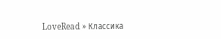LoveRead » Классика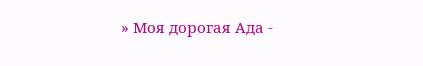» Моя дорогая Ада -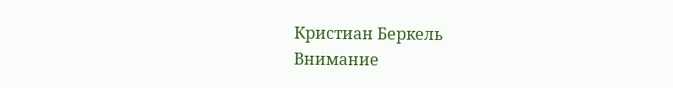Кристиан Беркель
Внимание